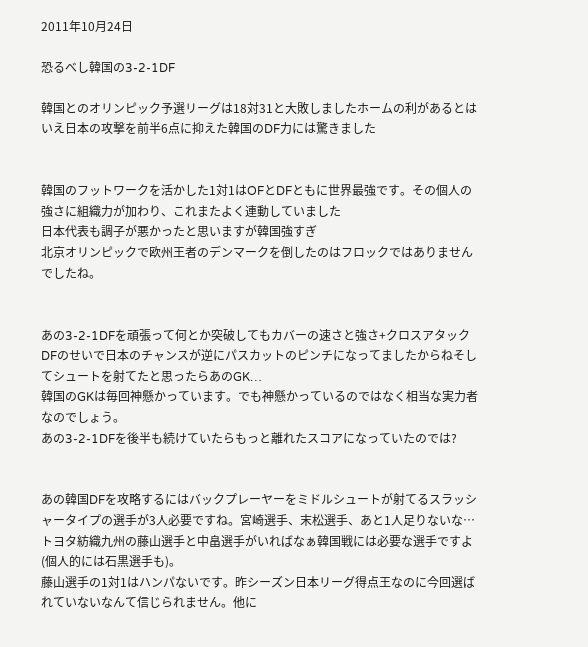2011年10月24日

恐るべし韓国の3-2-1DF

韓国とのオリンピック予選リーグは18対31と大敗しましたホームの利があるとはいえ日本の攻撃を前半6点に抑えた韓国のDF力には驚きました


韓国のフットワークを活かした1対1はOFとDFともに世界最強です。その個人の強さに組織力が加わり、これまたよく連動していました
日本代表も調子が悪かったと思いますが韓国強すぎ
北京オリンピックで欧州王者のデンマークを倒したのはフロックではありませんでしたね。


あの3-2-1DFを頑張って何とか突破してもカバーの速さと強さ+クロスアタックDFのせいで日本のチャンスが逆にパスカットのピンチになってましたからねそしてシュートを射てたと思ったらあのGK…
韓国のGKは毎回神懸かっています。でも神懸かっているのではなく相当な実力者なのでしょう。
あの3-2-1DFを後半も続けていたらもっと離れたスコアになっていたのでは?


あの韓国DFを攻略するにはバックプレーヤーをミドルシュートが射てるスラッシャータイプの選手が3人必要ですね。宮崎選手、末松選手、あと1人足りないな…
トヨタ紡織九州の藤山選手と中畠選手がいればなぁ韓国戦には必要な選手ですよ(個人的には石黒選手も)。
藤山選手の1対1はハンパないです。昨シーズン日本リーグ得点王なのに今回選ばれていないなんて信じられません。他に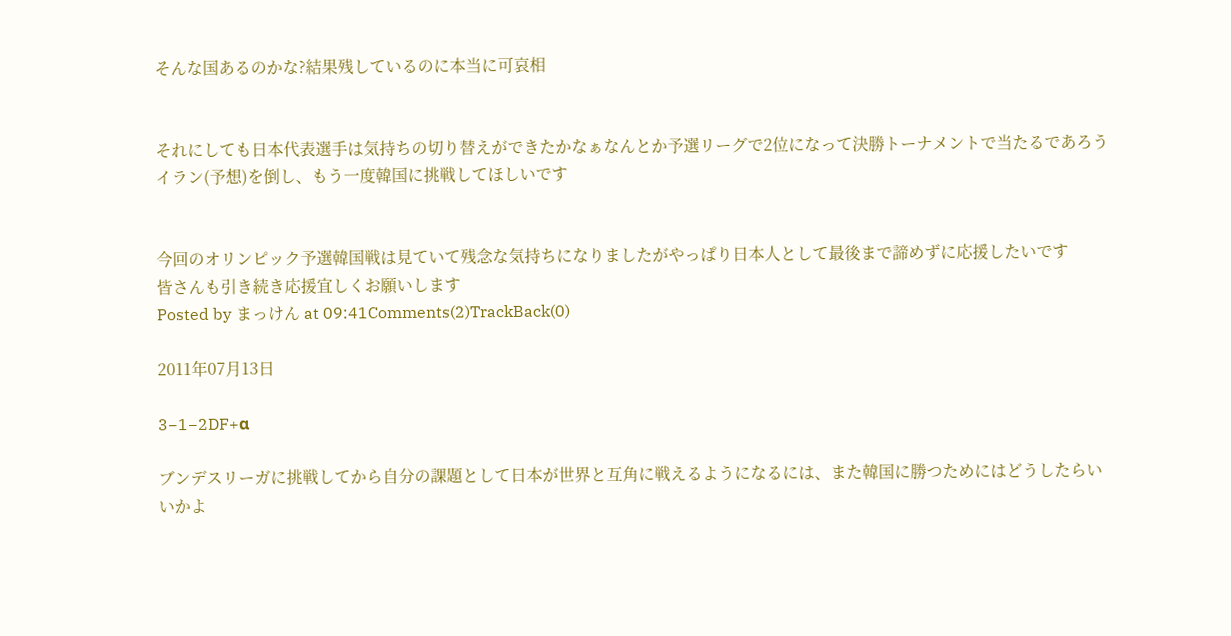そんな国あるのかな?結果残しているのに本当に可哀相


それにしても日本代表選手は気持ちの切り替えができたかなぁなんとか予選リーグで2位になって決勝トーナメントで当たるであろうイラン(予想)を倒し、もう一度韓国に挑戦してほしいです


今回のオリンピック予選韓国戦は見ていて残念な気持ちになりましたがやっぱり日本人として最後まで諦めずに応援したいです
皆さんも引き続き応援宜しくお願いします
Posted by まっけん at 09:41Comments(2)TrackBack(0)

2011年07月13日

3−1−2DF+α

ブンデスリーガに挑戦してから自分の課題として日本が世界と互角に戦えるようになるには、また韓国に勝つためにはどうしたらいいかよ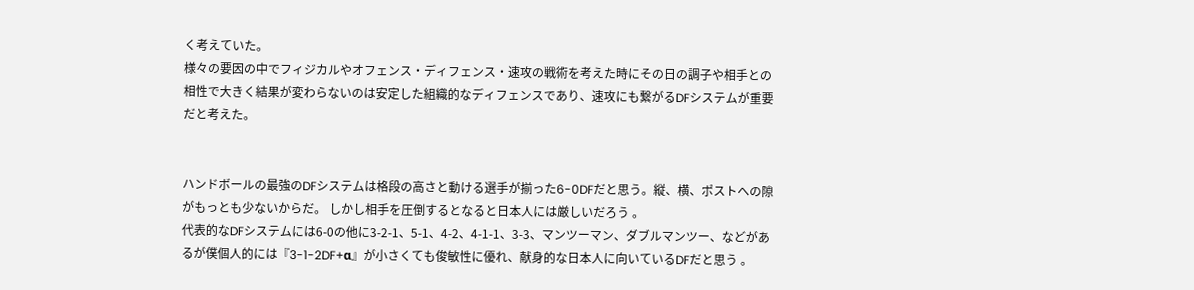く考えていた。
様々の要因の中でフィジカルやオフェンス・ディフェンス・速攻の戦術を考えた時にその日の調子や相手との相性で大きく結果が変わらないのは安定した組織的なディフェンスであり、速攻にも繋がるDFシステムが重要だと考えた。


ハンドボールの最強のDFシステムは格段の高さと動ける選手が揃った6-0DFだと思う。縦、横、ポストへの隙がもっとも少ないからだ。 しかし相手を圧倒するとなると日本人には厳しいだろう 。
代表的なDFシステムには6-0の他に3-2-1、5-1、4-2、4-1-1、3-3、マンツーマン、ダブルマンツー、などがあるが僕個人的には『3-1-2DF+α』が小さくても俊敏性に優れ、献身的な日本人に向いているDFだと思う 。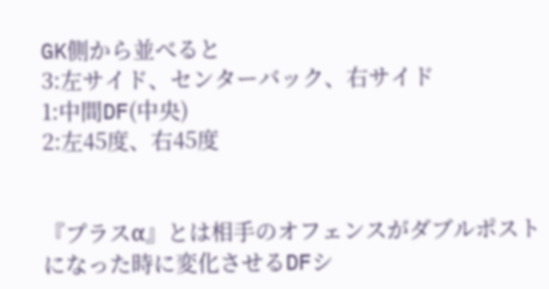GK側から並べると
3:左サイド、センターバック、右サイド
1:中間DF(中央)
2:左45度、右45度


『プラスα』とは相手のオフェンスがダブルポストになった時に変化させるDFシ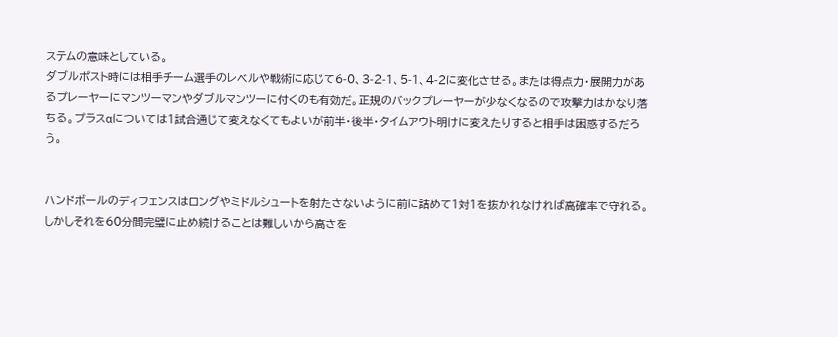ステムの意味としている。
ダブルポスト時には相手チーム選手のレベルや戦術に応じて6-0、3-2-1、5-1、4-2に変化させる。または得点力・展開力があるプレーヤーにマンツーマンやダブルマンツーに付くのも有効だ。正規のバックプレーヤーが少なくなるので攻撃力はかなり落ちる。プラスαについては1試合通じて変えなくてもよいが前半・後半・タイムアウト明けに変えたりすると相手は困惑するだろう。


ハンドボールのディフェンスはロングやミドルシュートを射たさないように前に詰めて1対1を抜かれなければ高確率で守れる。しかしそれを60分間完璧に止め続けることは難しいから高さを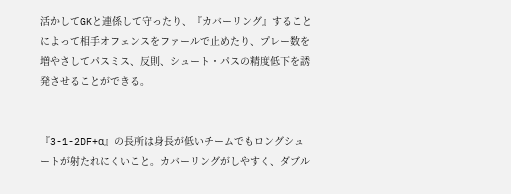活かしてGKと連係して守ったり、『カバーリング』することによって相手オフェンスをファールで止めたり、プレー数を増やさしてパスミス、反則、シュート・パスの精度低下を誘発させることができる。


『3-1-2DF+α』の長所は身長が低いチームでもロングシュートが射たれにくいこと。カバーリングがしやすく、ダブル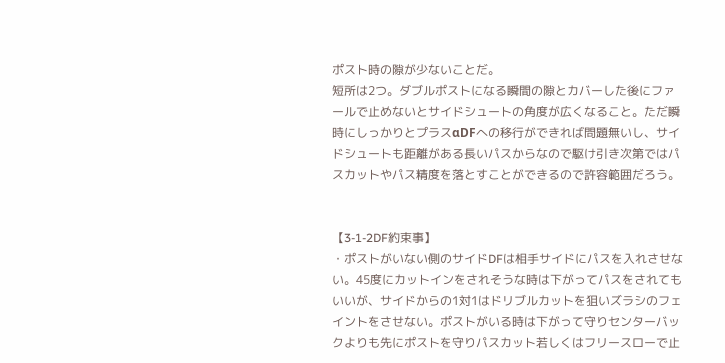ポスト時の隙が少ないことだ。
短所は2つ。ダブルポストになる瞬間の隙とカバーした後にファールで止めないとサイドシュートの角度が広くなること。ただ瞬時にしっかりとプラスαDFへの移行ができれば問題無いし、サイドシュートも距離がある長いパスからなので駆け引き次第ではパスカットやパス精度を落とすことができるので許容範囲だろう。


【3-1-2DF約束事】
・ポストがいない側のサイドDFは相手サイドにパスを入れさせない。45度にカットインをされそうな時は下がってパスをされてもいいが、サイドからの1対1はドリブルカットを狙いズラシのフェイントをさせない。ポストがいる時は下がって守りセンターバックよりも先にポストを守りパスカット若しくはフリースローで止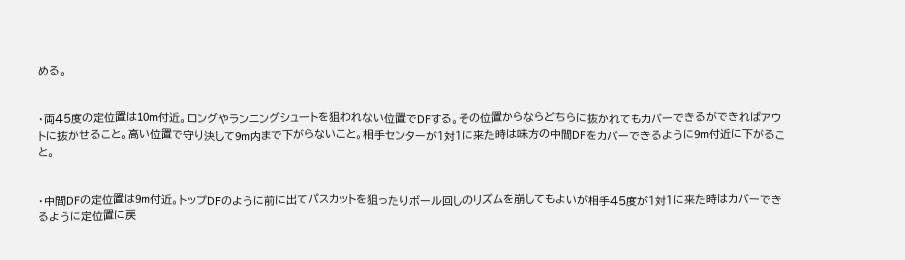める。


・両45度の定位置は10m付近。ロングやランニングシュートを狙われない位置でDFする。その位置からならどちらに抜かれてもカバーできるができればアウトに抜かせること。高い位置で守り決して9m内まで下がらないこと。相手センターが1対1に来た時は味方の中間DFをカバーできるように9m付近に下がること。


・中間DFの定位置は9m付近。トップDFのように前に出てパスカットを狙ったりボール回しのリズムを崩してもよいが相手45度が1対1に来た時はカバーできるように定位置に戻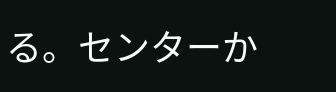る。センターか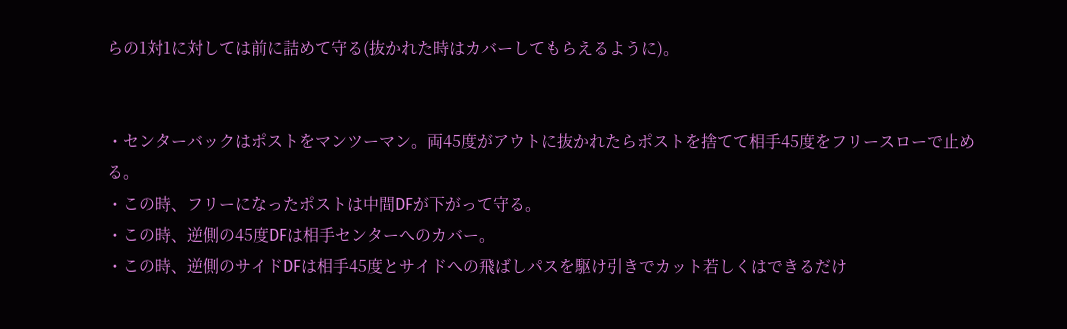らの1対1に対しては前に詰めて守る(抜かれた時はカバーしてもらえるように)。


・センターバックはポストをマンツーマン。両45度がアウトに抜かれたらポストを捨てて相手45度をフリースローで止める。
・この時、フリーになったポストは中間DFが下がって守る。
・この時、逆側の45度DFは相手センターへのカバー。
・この時、逆側のサイドDFは相手45度とサイドへの飛ばしパスを駆け引きでカット若しくはできるだけ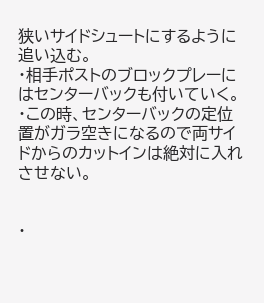狭いサイドシュートにするように追い込む。
・相手ポストのブロックプレーにはセンターバックも付いていく。
・この時、センターバックの定位置がガラ空きになるので両サイドからのカットインは絶対に入れさせない。


・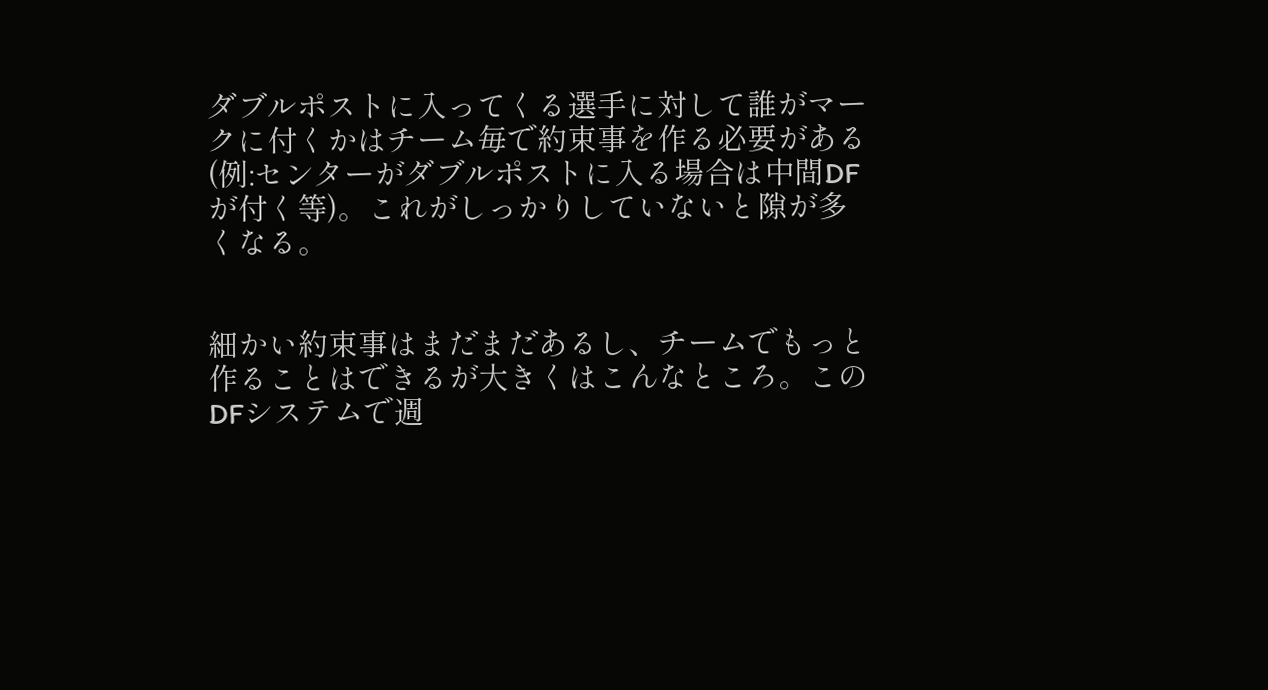ダブルポストに入ってくる選手に対して誰がマークに付くかはチーム毎で約束事を作る必要がある(例:センターがダブルポストに入る場合は中間DFが付く等)。これがしっかりしていないと隙が多くなる。


細かい約束事はまだまだあるし、チームでもっと作ることはできるが大きくはこんなところ。このDFシステムで週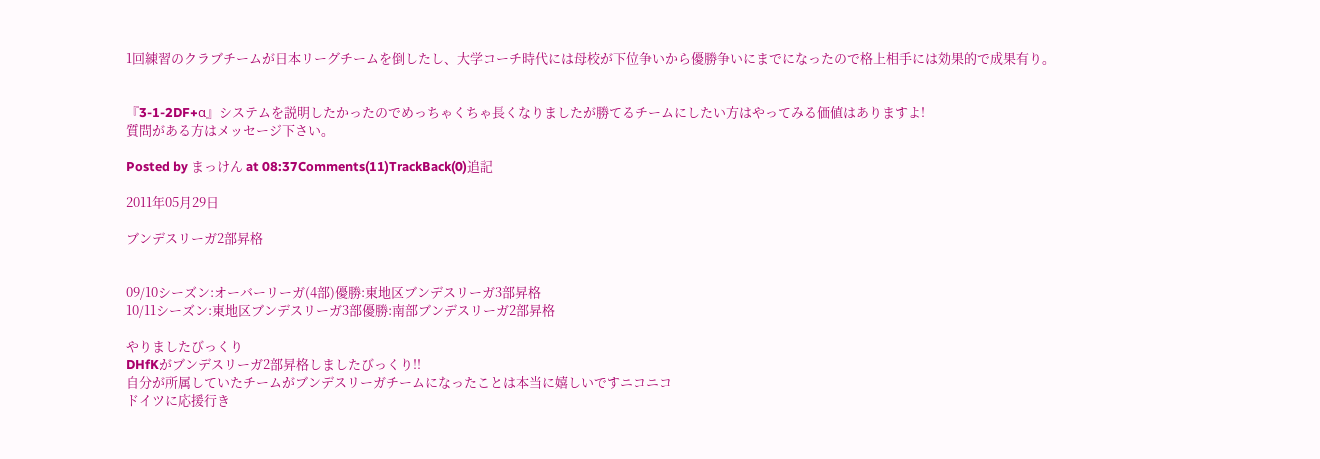1回練習のクラブチームが日本リーグチームを倒したし、大学コーチ時代には母校が下位争いから優勝争いにまでになったので格上相手には効果的で成果有り。


『3-1-2DF+α』システムを説明したかったのでめっちゃくちゃ長くなりましたが勝てるチームにしたい方はやってみる価値はありますよ!
質問がある方はメッセージ下さい。

Posted by まっけん at 08:37Comments(11)TrackBack(0)追記

2011年05月29日

ブンデスリーガ2部昇格


09/10シーズン:オーバーリーガ(4部)優勝:東地区ブンデスリーガ3部昇格
10/11シーズン:東地区ブンデスリーガ3部優勝:南部ブンデスリーガ2部昇格

やりましたびっくり
DHfKがブンデスリーガ2部昇格しましたびっくり!!
自分が所属していたチームがブンデスリーガチームになったことは本当に嬉しいですニコニコ
ドイツに応援行き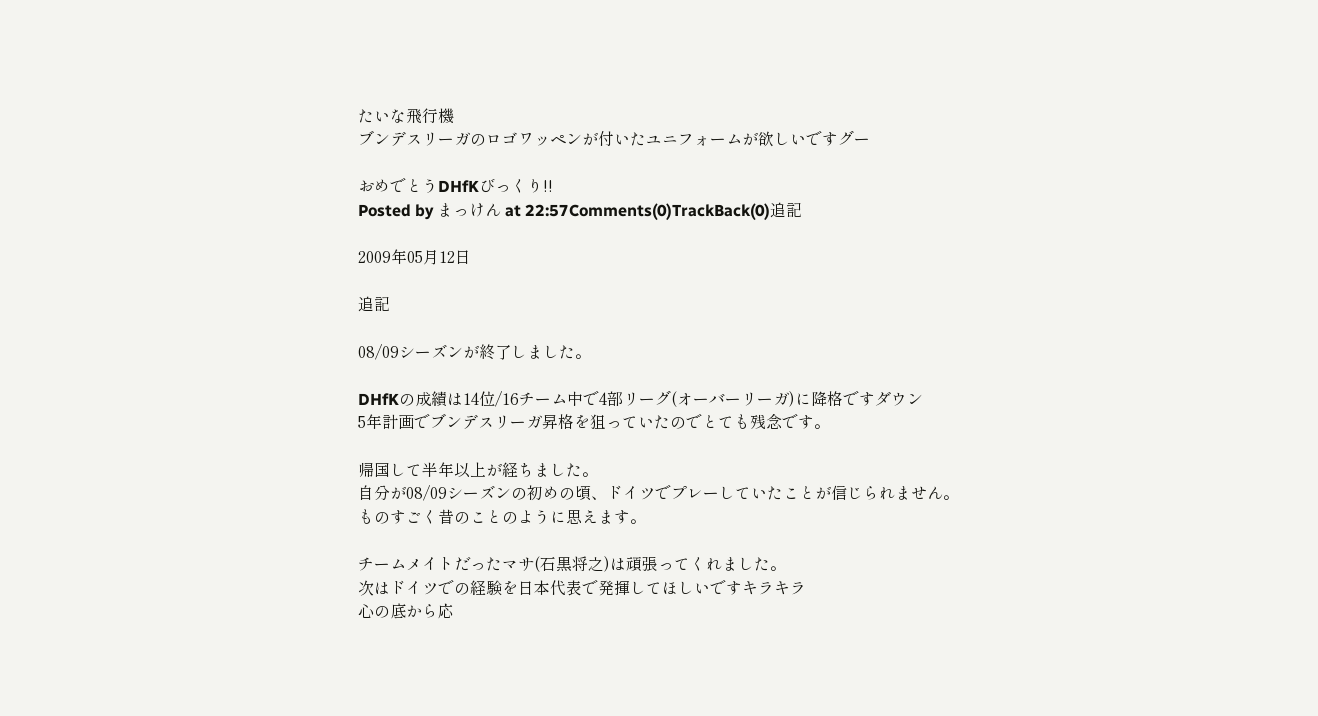たいな飛行機
ブンデスリーガのロゴワッペンが付いたユニフォームが欲しいですグー

おめでとうDHfKびっくり!!
Posted by まっけん at 22:57Comments(0)TrackBack(0)追記

2009年05月12日

追記

08/09シーズンが終了しました。

DHfKの成績は14位/16チーム中で4部リーグ(オーバーリーガ)に降格ですダウン
5年計画でブンデスリーガ昇格を狙っていたのでとても残念です。

帰国して半年以上が経ちました。
自分が08/09シーズンの初めの頃、ドイツでプレーしていたことが信じられません。
ものすごく昔のことのように思えます。

チームメイトだったマサ(石黒将之)は頑張ってくれました。
次はドイツでの経験を日本代表で発揮してほしいですキラキラ
心の底から応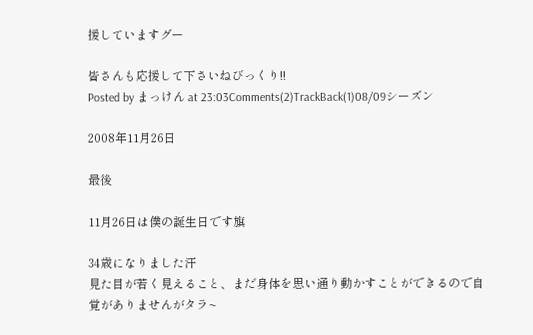援していますグー

皆さんも応援して下さいねびっくり!!
Posted by まっけん at 23:03Comments(2)TrackBack(1)08/09シーズン

2008年11月26日

最後

11月26日は僕の誕生日です旗

34歳になりました汗
見た目が若く見えること、まだ身体を思い通り動かすことができるので自覚がありませんがタラ~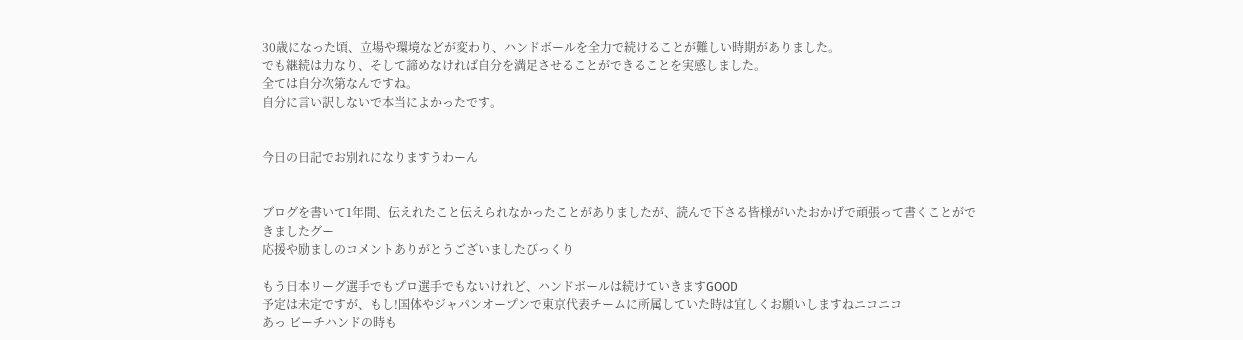30歳になった頃、立場や環境などが変わり、ハンドボールを全力で続けることが難しい時期がありました。
でも継続は力なり、そして諦めなければ自分を満足させることができることを実感しました。
全ては自分次第なんですね。
自分に言い訳しないで本当によかったです。


今日の日記でお別れになりますうわーん


ブログを書いて1年間、伝えれたこと伝えられなかったことがありましたが、読んで下さる皆様がいたおかげで頑張って書くことができましたグー
応援や励ましのコメントありがとうございましたびっくり

もう日本リーグ選手でもプロ選手でもないけれど、ハンドボールは続けていきますGOOD
予定は未定ですが、もし!国体やジャパンオープンで東京代表チームに所属していた時は宜しくお願いしますねニコニコ
あっ ビーチハンドの時も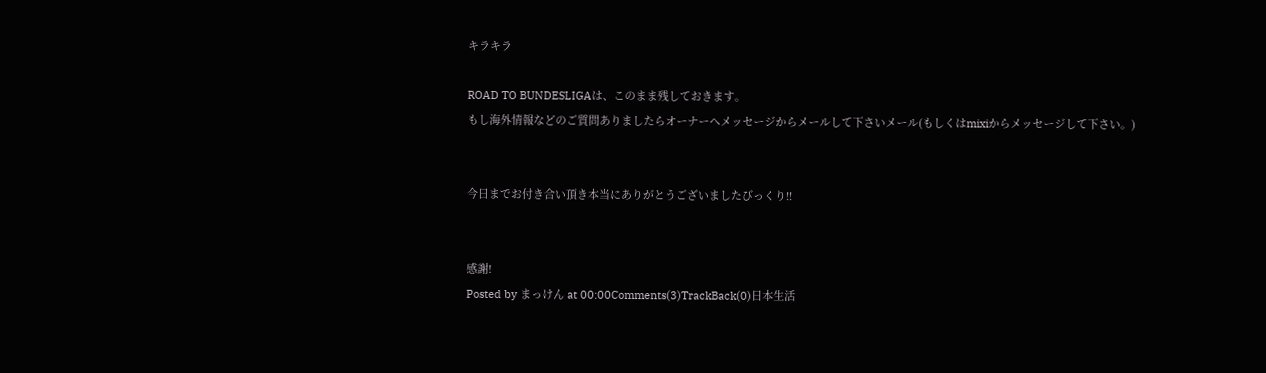キラキラ

ROAD TO BUNDESLIGAは、このまま残しておきます。
もし海外情報などのご質問ありましたらオーナーへメッセージからメールして下さいメール(もしくはmixiからメッセージして下さい。)


今日までお付き合い頂き本当にありがとうございましたびっくり!!


感謝!
Posted by まっけん at 00:00Comments(3)TrackBack(0)日本生活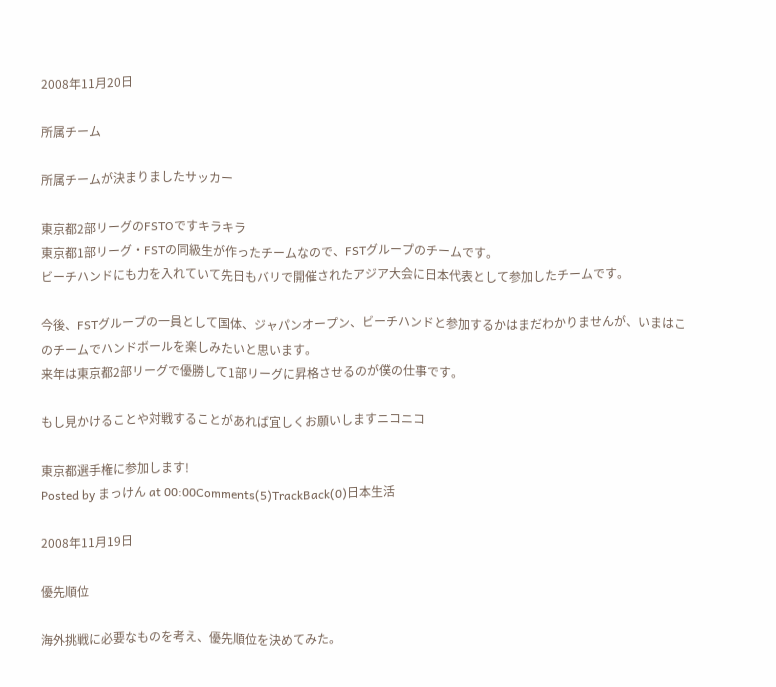2008年11月20日

所属チーム

所属チームが決まりましたサッカー

東京都2部リーグのFSTOですキラキラ
東京都1部リーグ・FSTの同級生が作ったチームなので、FSTグループのチームです。
ビーチハンドにも力を入れていて先日もバリで開催されたアジア大会に日本代表として参加したチームです。

今後、FSTグループの一員として国体、ジャパンオープン、ビーチハンドと参加するかはまだわかりませんが、いまはこのチームでハンドボールを楽しみたいと思います。
来年は東京都2部リーグで優勝して1部リーグに昇格させるのが僕の仕事です。

もし見かけることや対戦することがあれば宜しくお願いしますニコニコ

東京都選手権に参加します!
Posted by まっけん at 00:00Comments(5)TrackBack(0)日本生活

2008年11月19日

優先順位

海外挑戦に必要なものを考え、優先順位を決めてみた。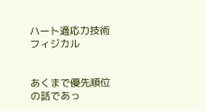ハート適応力技術フィジカル


あくまで優先順位の話であっ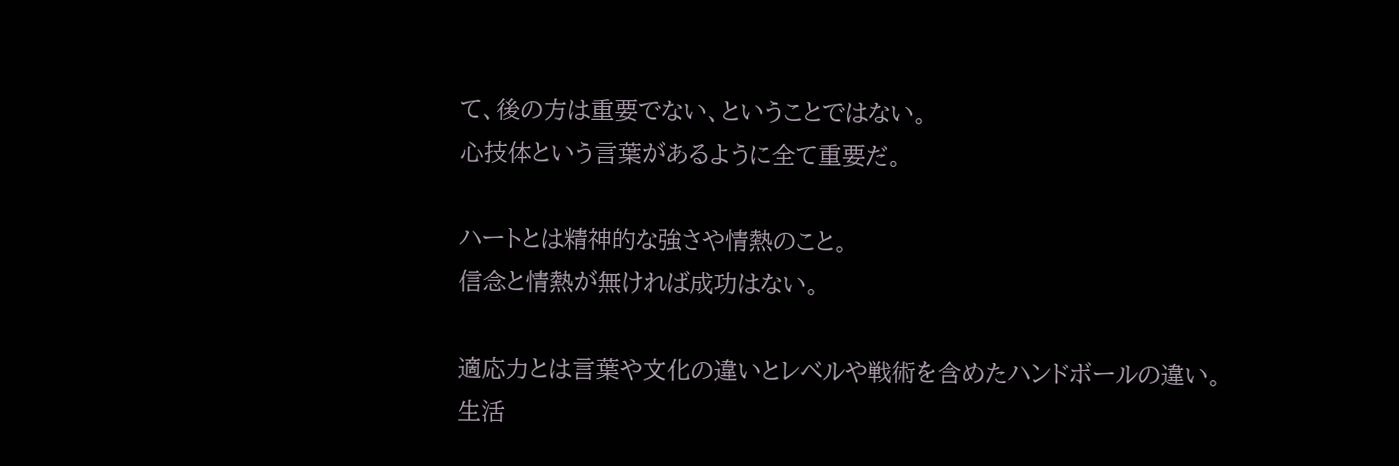て、後の方は重要でない、ということではない。
心技体という言葉があるように全て重要だ。

ハートとは精神的な強さや情熱のこと。
信念と情熱が無ければ成功はない。

適応力とは言葉や文化の違いとレベルや戦術を含めたハンドボールの違い。
生活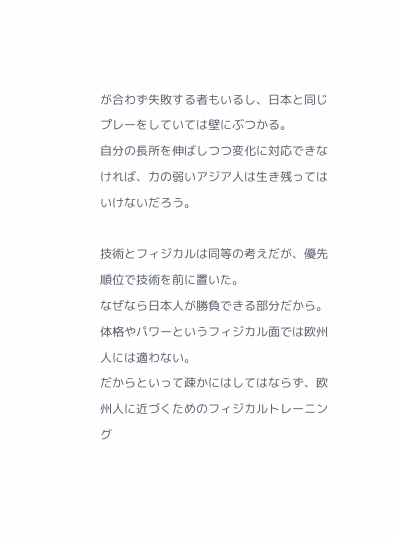が合わず失敗する者もいるし、日本と同じプレーをしていては壁にぶつかる。
自分の長所を伸ばしつつ変化に対応できなければ、力の弱いアジア人は生き残ってはいけないだろう。

技術とフィジカルは同等の考えだが、優先順位で技術を前に置いた。
なぜなら日本人が勝負できる部分だから。
体格やパワーというフィジカル面では欧州人には適わない。
だからといって疎かにはしてはならず、欧州人に近づくためのフィジカルトレーニング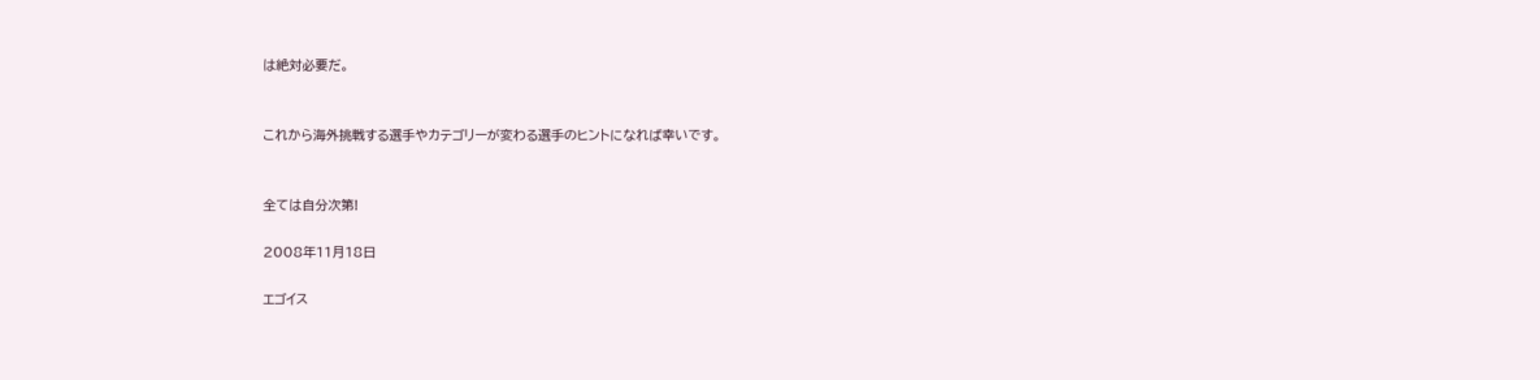は絶対必要だ。


これから海外挑戦する選手やカテゴリーが変わる選手のヒントになれば幸いです。


全ては自分次第!

2008年11月18日

エゴイス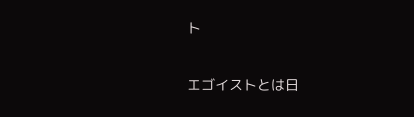ト

エゴイストとは日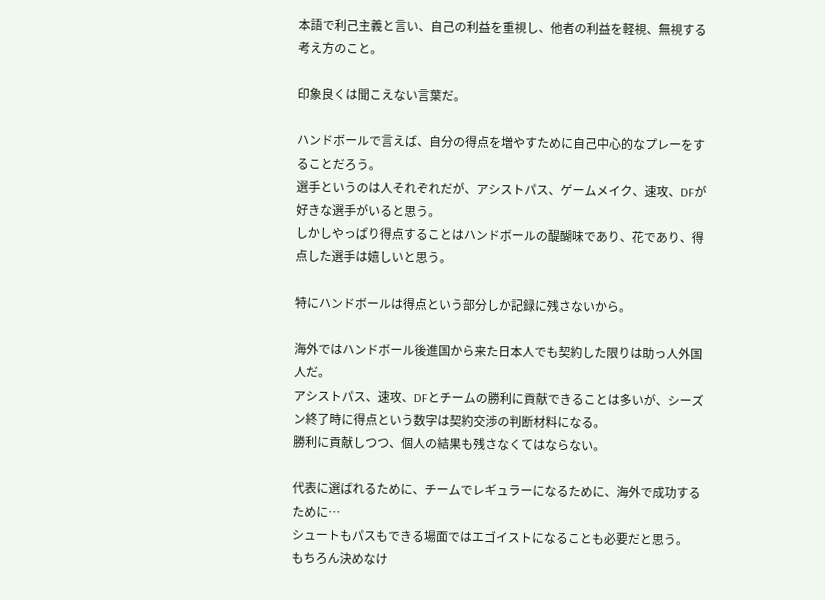本語で利己主義と言い、自己の利益を重視し、他者の利益を軽視、無視する考え方のこと。

印象良くは聞こえない言葉だ。

ハンドボールで言えば、自分の得点を増やすために自己中心的なプレーをすることだろう。
選手というのは人それぞれだが、アシストパス、ゲームメイク、速攻、DFが好きな選手がいると思う。
しかしやっぱり得点することはハンドボールの醍醐味であり、花であり、得点した選手は嬉しいと思う。

特にハンドボールは得点という部分しか記録に残さないから。

海外ではハンドボール後進国から来た日本人でも契約した限りは助っ人外国人だ。
アシストパス、速攻、DFとチームの勝利に貢献できることは多いが、シーズン終了時に得点という数字は契約交渉の判断材料になる。
勝利に貢献しつつ、個人の結果も残さなくてはならない。

代表に選ばれるために、チームでレギュラーになるために、海外で成功するために…
シュートもパスもできる場面ではエゴイストになることも必要だと思う。
もちろん決めなけ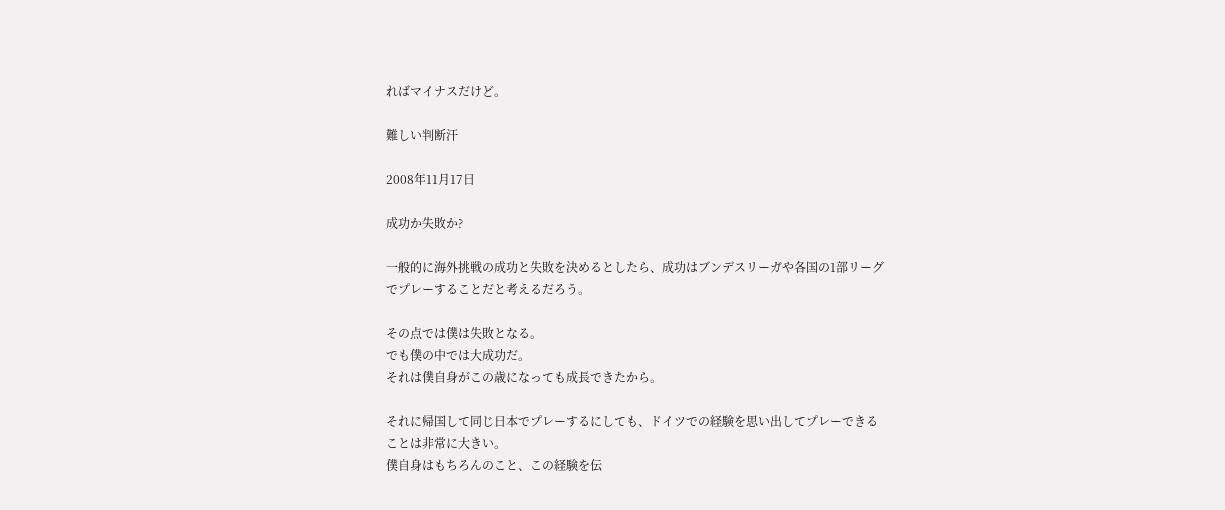ればマイナスだけど。

難しい判断汗

2008年11月17日

成功か失敗か?

一般的に海外挑戦の成功と失敗を決めるとしたら、成功はブンデスリーガや各国の1部リーグでプレーすることだと考えるだろう。

その点では僕は失敗となる。
でも僕の中では大成功だ。
それは僕自身がこの歳になっても成長できたから。

それに帰国して同じ日本でプレーするにしても、ドイツでの経験を思い出してプレーできることは非常に大きい。
僕自身はもちろんのこと、この経験を伝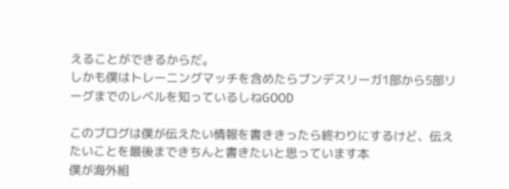えることができるからだ。
しかも僕はトレーニングマッチを含めたらブンデスリーガ1部から5部リーグまでのレベルを知っているしねGOOD

このブログは僕が伝えたい情報を書ききったら終わりにするけど、伝えたいことを最後まできちんと書きたいと思っています本
僕が海外組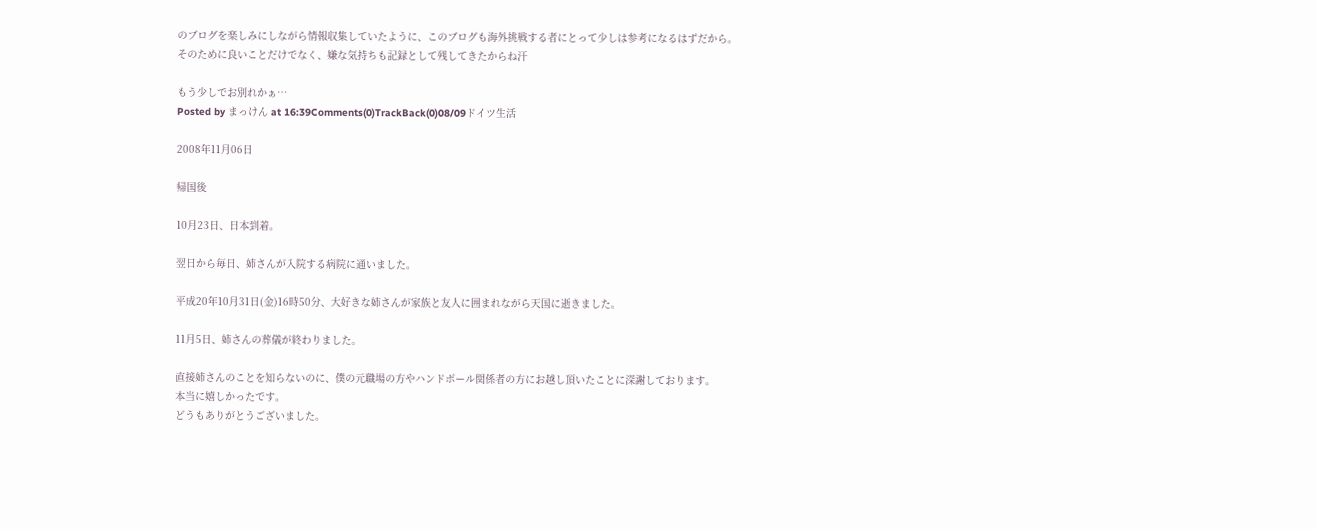のブログを楽しみにしながら情報収集していたように、このブログも海外挑戦する者にとって少しは参考になるはずだから。
そのために良いことだけでなく、嫌な気持ちも記録として残してきたからね汗

もう少しでお別れかぁ…
Posted by まっけん at 16:39Comments(0)TrackBack(0)08/09ドイツ生活

2008年11月06日

帰国後

10月23日、日本到着。

翌日から毎日、姉さんが入院する病院に通いました。

平成20年10月31日(金)16時50分、大好きな姉さんが家族と友人に囲まれながら天国に逝きました。

11月5日、姉さんの葬儀が終わりました。

直接姉さんのことを知らないのに、僕の元職場の方やハンドボール関係者の方にお越し頂いたことに深謝しております。
本当に嬉しかったです。
どうもありがとうございました。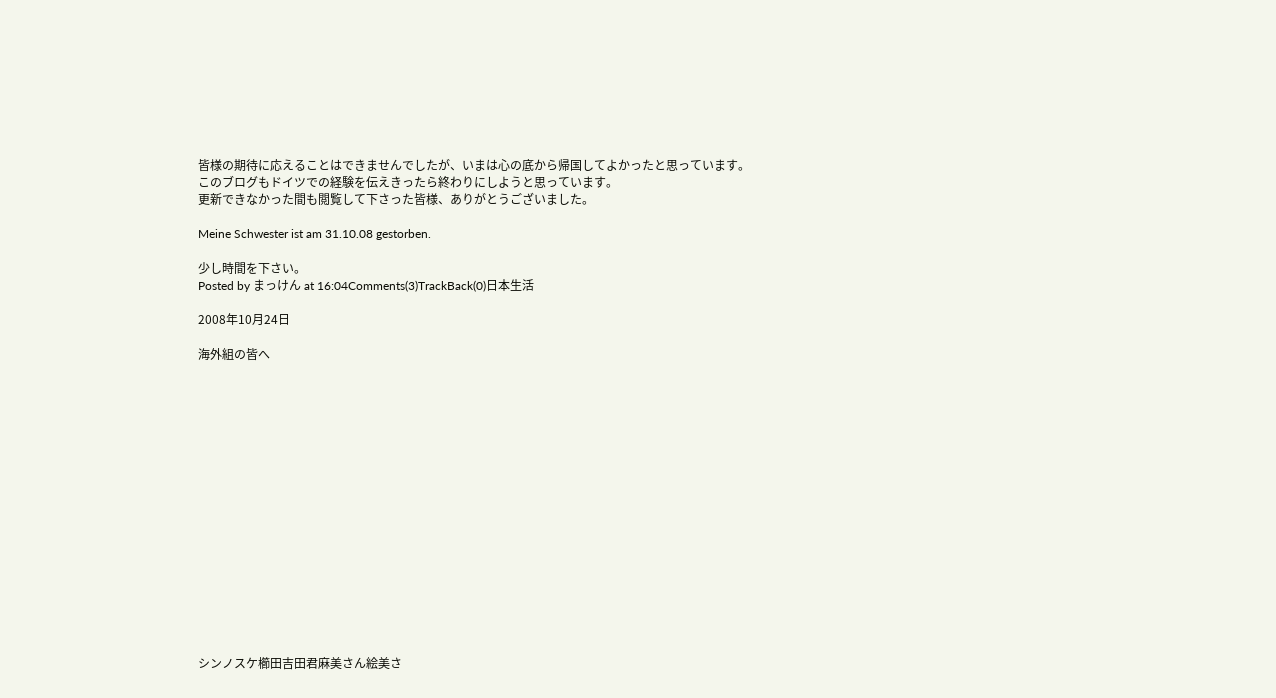皆様の期待に応えることはできませんでしたが、いまは心の底から帰国してよかったと思っています。
このブログもドイツでの経験を伝えきったら終わりにしようと思っています。
更新できなかった間も閲覧して下さった皆様、ありがとうございました。

Meine Schwester ist am 31.10.08 gestorben.

少し時間を下さい。
Posted by まっけん at 16:04Comments(3)TrackBack(0)日本生活

2008年10月24日

海外組の皆へ

















シンノスケ櫛田吉田君麻美さん絵美さ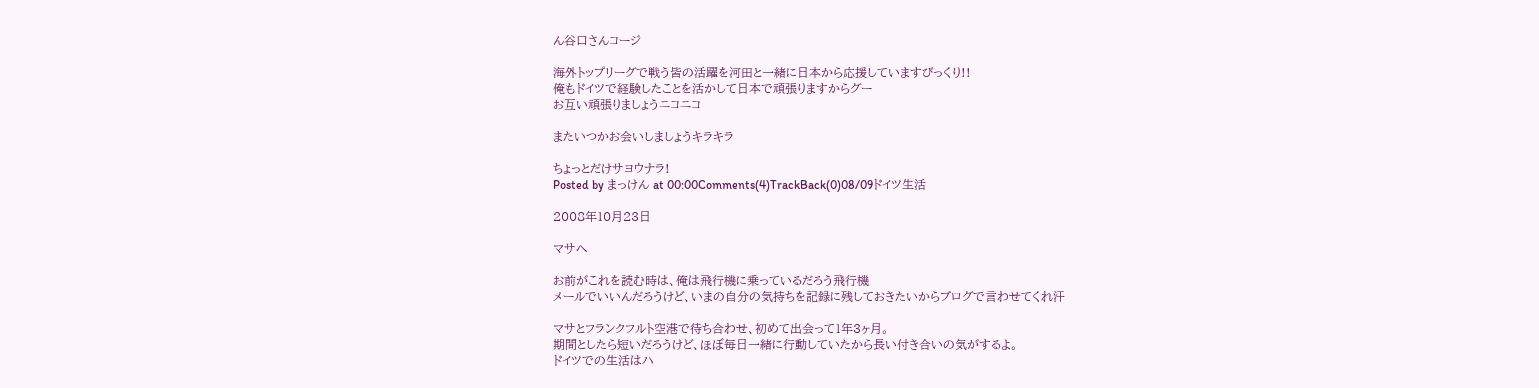ん谷口さんコージ

海外トップリーグで戦う皆の活躍を河田と一緒に日本から応援していますびっくり!!
俺もドイツで経験したことを活かして日本で頑張りますからグー
お互い頑張りましょうニコニコ

またいつかお会いしましょうキラキラ

ちょっとだけサヨウナラ!
Posted by まっけん at 00:00Comments(4)TrackBack(0)08/09ドイツ生活

2008年10月23日

マサへ

お前がこれを読む時は、俺は飛行機に乗っているだろう飛行機
メールでいいんだろうけど、いまの自分の気持ちを記録に残しておきたいからブログで言わせてくれ汗

マサとフランクフルト空港で待ち合わせ、初めて出会って1年3ヶ月。
期間としたら短いだろうけど、ほぼ毎日一緒に行動していたから長い付き合いの気がするよ。
ドイツでの生活はハ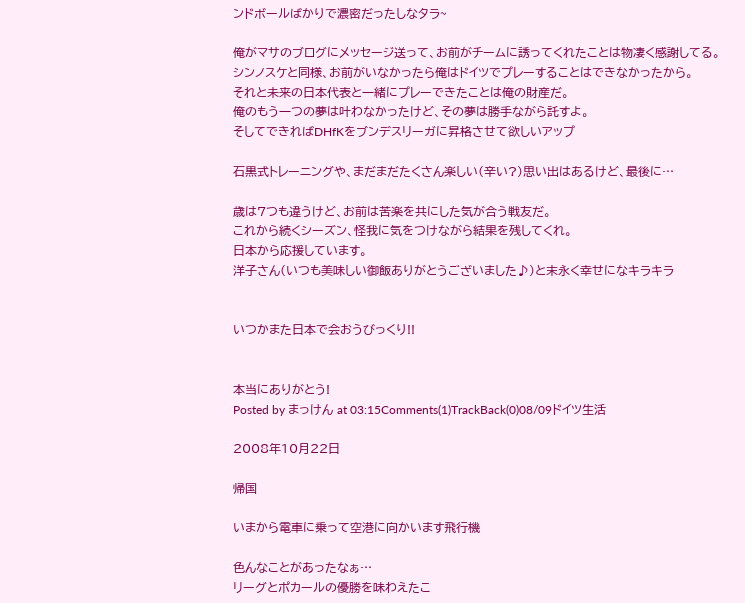ンドボールばかりで濃密だったしなタラ~

俺がマサのブログにメッセージ送って、お前がチームに誘ってくれたことは物凄く感謝してる。
シンノスケと同様、お前がいなかったら俺はドイツでプレーすることはできなかったから。
それと未来の日本代表と一緒にプレーできたことは俺の財産だ。
俺のもう一つの夢は叶わなかったけど、その夢は勝手ながら託すよ。
そしてできればDHfKをブンデスリーガに昇格させて欲しいアップ

石黒式トレーニングや、まだまだたくさん楽しい(辛い?)思い出はあるけど、最後に…

歳は7つも違うけど、お前は苦楽を共にした気が合う戦友だ。
これから続くシーズン、怪我に気をつけながら結果を残してくれ。
日本から応援しています。
洋子さん(いつも美味しい御飯ありがとうございました♪)と末永く幸せになキラキラ


いつかまた日本で会おうびっくり!!


本当にありがとう!
Posted by まっけん at 03:15Comments(1)TrackBack(0)08/09ドイツ生活

2008年10月22日

帰国

いまから電車に乗って空港に向かいます飛行機

色んなことがあったなぁ…
リーグとポカールの優勝を味わえたこ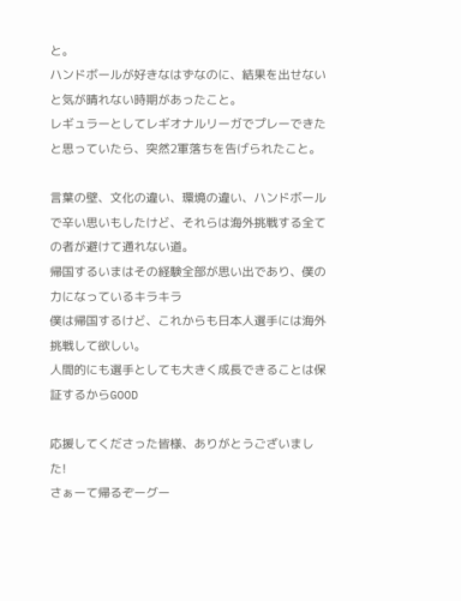と。
ハンドボールが好きなはずなのに、結果を出せないと気が晴れない時期があったこと。
レギュラーとしてレギオナルリーガでプレーできたと思っていたら、突然2軍落ちを告げられたこと。

言葉の壁、文化の違い、環境の違い、ハンドボールで辛い思いもしたけど、それらは海外挑戦する全ての者が避けて通れない道。
帰国するいまはその経験全部が思い出であり、僕の力になっているキラキラ
僕は帰国するけど、これからも日本人選手には海外挑戦して欲しい。
人間的にも選手としても大きく成長できることは保証するからGOOD

応援してくださった皆様、ありがとうございました!
さぁーて帰るぞーグー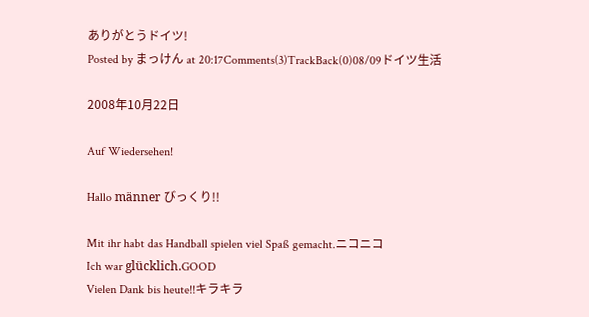ありがとうドイツ!
Posted by まっけん at 20:17Comments(3)TrackBack(0)08/09ドイツ生活

2008年10月22日

Auf Wiedersehen!

Hallo männer びっくり!!

Mit ihr habt das Handball spielen viel Spaß gemacht.ニコニコ
Ich war glücklich.GOOD
Vielen Dank bis heute!!キラキラ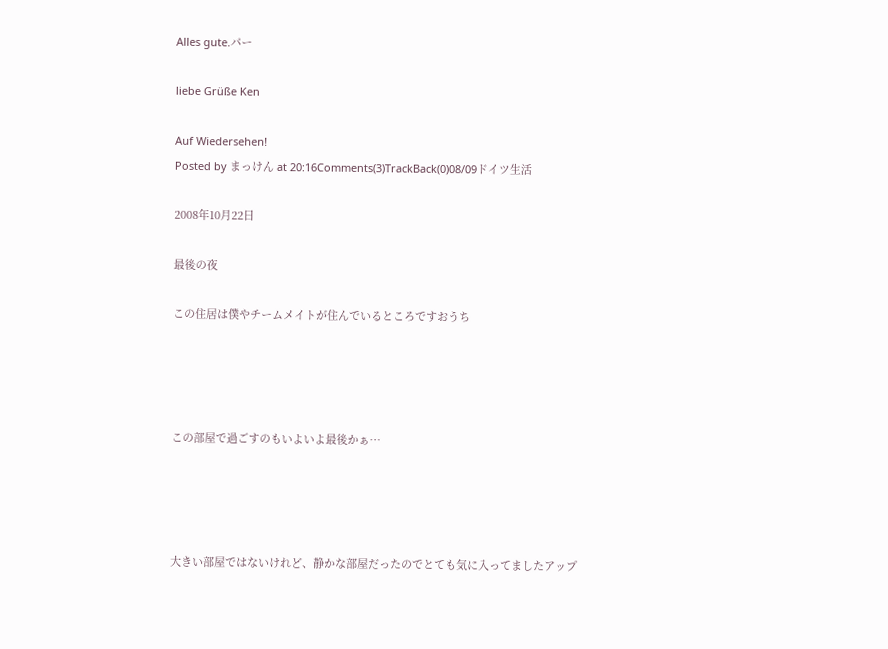Alles gute.パー

liebe Grüße Ken

Auf Wiedersehen!
Posted by まっけん at 20:16Comments(3)TrackBack(0)08/09ドイツ生活

2008年10月22日

最後の夜

この住居は僕やチームメイトが住んでいるところですおうち




この部屋で過ごすのもいよいよ最後かぁ…




大きい部屋ではないけれど、静かな部屋だったのでとても気に入ってましたアップ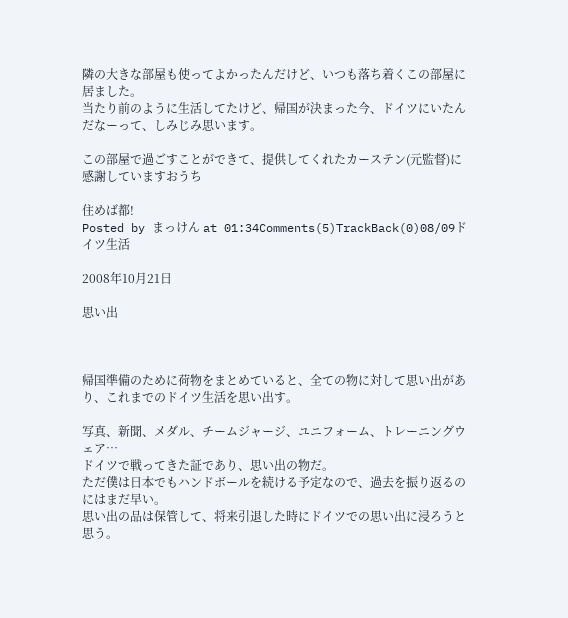隣の大きな部屋も使ってよかったんだけど、いつも落ち着くこの部屋に居ました。
当たり前のように生活してたけど、帰国が決まった今、ドイツにいたんだなーって、しみじみ思います。

この部屋で過ごすことができて、提供してくれたカーステン(元監督)に感謝していますおうち

住めば都!
Posted by まっけん at 01:34Comments(5)TrackBack(0)08/09ドイツ生活

2008年10月21日

思い出



帰国準備のために荷物をまとめていると、全ての物に対して思い出があり、これまでのドイツ生活を思い出す。

写真、新聞、メダル、チームジャージ、ユニフォーム、トレーニングウェア…
ドイツで戦ってきた証であり、思い出の物だ。
ただ僕は日本でもハンドボールを続ける予定なので、過去を振り返るのにはまだ早い。
思い出の品は保管して、将来引退した時にドイツでの思い出に浸ろうと思う。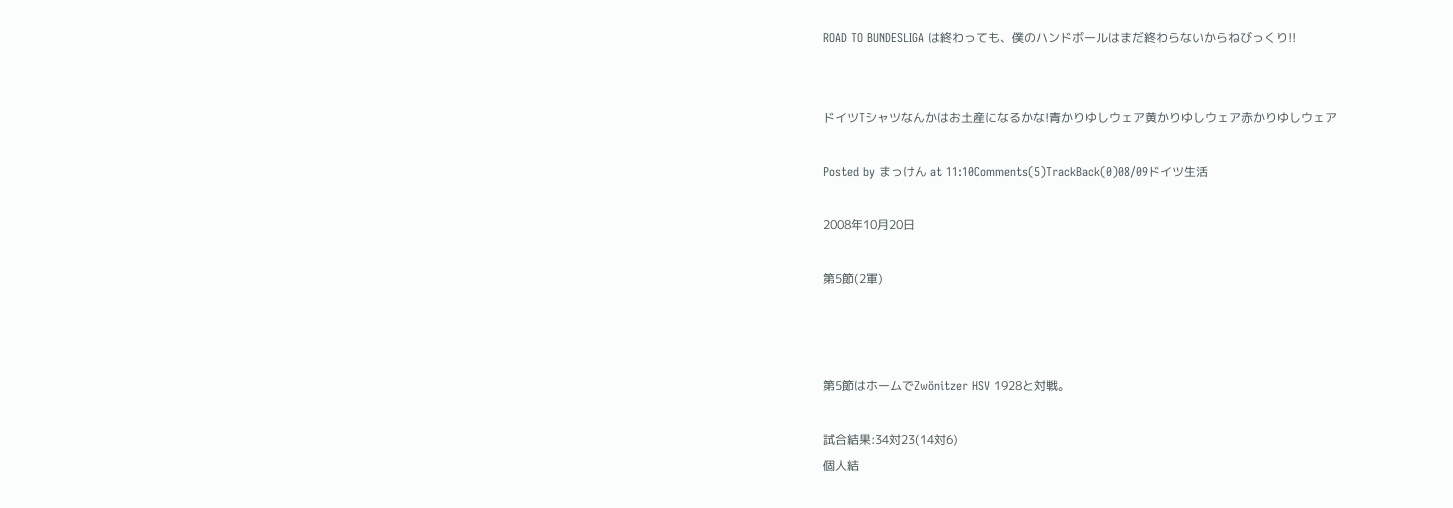ROAD TO BUNDESLIGA は終わっても、僕のハンドボールはまだ終わらないからねびっくり!!


ドイツTシャツなんかはお土産になるかな!青かりゆしウェア黄かりゆしウェア赤かりゆしウェア

Posted by まっけん at 11:10Comments(5)TrackBack(0)08/09ドイツ生活

2008年10月20日

第5節(2軍)



第5節はホームでZwönitzer HSV 1928と対戦。

試合結果:34対23(14対6)
個人結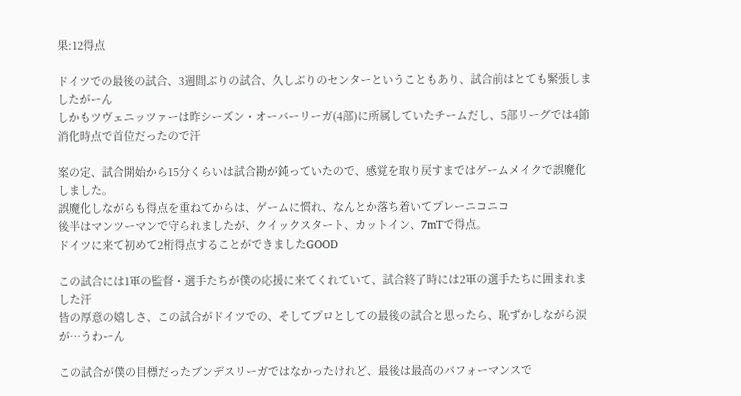果:12得点

ドイツでの最後の試合、3週間ぶりの試合、久しぶりのセンターということもあり、試合前はとても緊張しましたがーん
しかもツヴェニッツァーは昨シーズン・オーバーリーガ(4部)に所属していたチームだし、5部リーグでは4節消化時点で首位だったので汗

案の定、試合開始から15分くらいは試合勘が鈍っていたので、感覚を取り戻すまではゲームメイクで誤魔化しました。
誤魔化しながらも得点を重ねてからは、ゲームに慣れ、なんとか落ち着いてプレーニコニコ
後半はマンツーマンで守られましたが、クイックスタート、カットイン、7mTで得点。
ドイツに来て初めて2桁得点することができましたGOOD

この試合には1軍の監督・選手たちが僕の応援に来てくれていて、試合終了時には2軍の選手たちに囲まれました汗
皆の厚意の嬉しさ、この試合がドイツでの、そしてプロとしての最後の試合と思ったら、恥ずかしながら涙が…うわーん

この試合が僕の目標だったブンデスリーガではなかったけれど、最後は最高のパフォーマンスで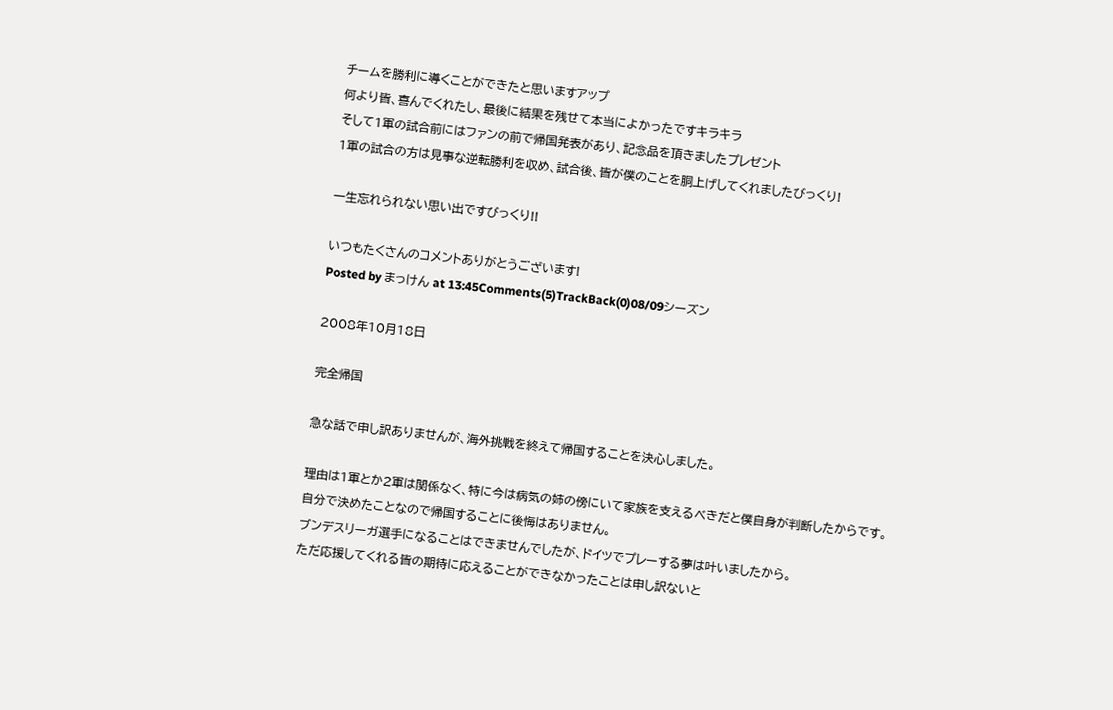チームを勝利に導くことができたと思いますアップ
何より皆、喜んでくれたし、最後に結果を残せて本当によかったですキラキラ
そして1軍の試合前にはファンの前で帰国発表があり、記念品を頂きましたプレゼント
1軍の試合の方は見事な逆転勝利を収め、試合後、皆が僕のことを胴上げしてくれましたびっくり!

一生忘れられない思い出ですびっくり!!

いつもたくさんのコメントありがとうございます!
Posted by まっけん at 13:45Comments(5)TrackBack(0)08/09シーズン

2008年10月18日

完全帰国

急な話で申し訳ありませんが、海外挑戦を終えて帰国することを決心しました。

理由は1軍とか2軍は関係なく、特に今は病気の姉の傍にいて家族を支えるべきだと僕自身が判断したからです。
自分で決めたことなので帰国することに後悔はありません。
ブンデスリーガ選手になることはできませんでしたが、ドイツでプレーする夢は叶いましたから。
ただ応援してくれる皆の期待に応えることができなかったことは申し訳ないと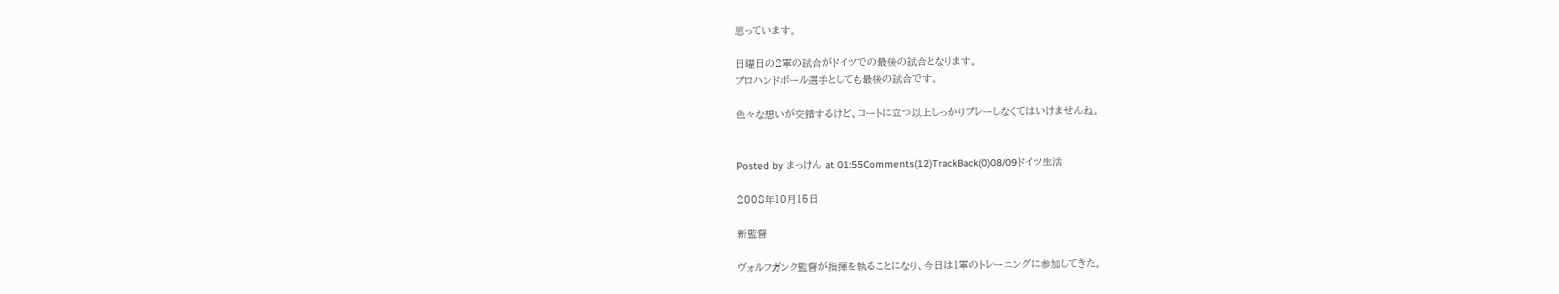思っています。

日曜日の2軍の試合がドイツでの最後の試合となります。
プロハンドボール選手としても最後の試合です。

色々な想いが交錯するけど、コートに立つ以上しっかりプレーしなくてはいけませんね。


Posted by まっけん at 01:55Comments(12)TrackBack(0)08/09ドイツ生活

2008年10月15日

新監督

ヴォルフガンク監督が指揮を執ることになり、今日は1軍のトレーニングに参加してきた。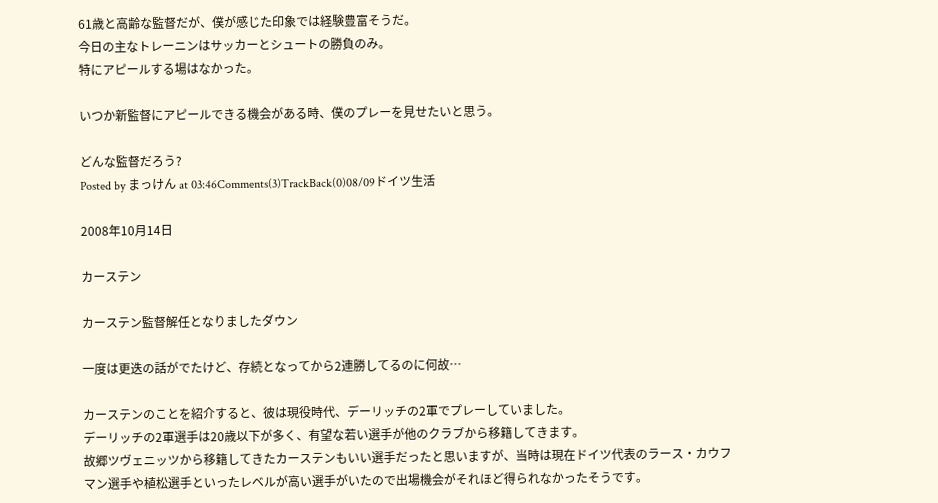61歳と高齢な監督だが、僕が感じた印象では経験豊富そうだ。
今日の主なトレーニンはサッカーとシュートの勝負のみ。
特にアピールする場はなかった。

いつか新監督にアピールできる機会がある時、僕のプレーを見せたいと思う。

どんな監督だろう?
Posted by まっけん at 03:46Comments(3)TrackBack(0)08/09ドイツ生活

2008年10月14日

カーステン

カーステン監督解任となりましたダウン

一度は更迭の話がでたけど、存続となってから2連勝してるのに何故…

カーステンのことを紹介すると、彼は現役時代、デーリッチの2軍でプレーしていました。
デーリッチの2軍選手は20歳以下が多く、有望な若い選手が他のクラブから移籍してきます。
故郷ツヴェニッツから移籍してきたカーステンもいい選手だったと思いますが、当時は現在ドイツ代表のラース・カウフマン選手や植松選手といったレベルが高い選手がいたので出場機会がそれほど得られなかったそうです。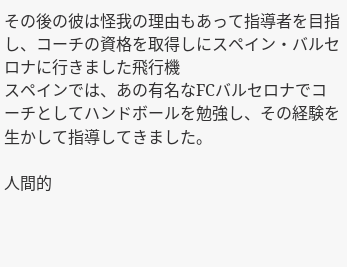その後の彼は怪我の理由もあって指導者を目指し、コーチの資格を取得しにスペイン・バルセロナに行きました飛行機
スペインでは、あの有名なFCバルセロナでコーチとしてハンドボールを勉強し、その経験を生かして指導してきました。

人間的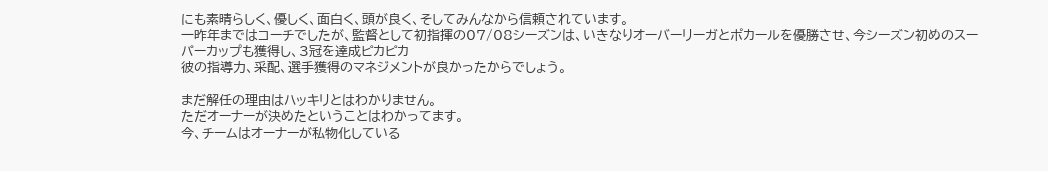にも素晴らしく、優しく、面白く、頭が良く、そしてみんなから信頼されています。
一昨年まではコーチでしたが、監督として初指揮の07/08シーズンは、いきなりオーバーリーガとポカールを優勝させ、今シーズン初めのスーパーカップも獲得し、3冠を達成ピカピカ
彼の指導力、采配、選手獲得のマネジメントが良かったからでしょう。

まだ解任の理由はハッキリとはわかりません。
ただオーナーが決めたということはわかってます。
今、チームはオーナーが私物化している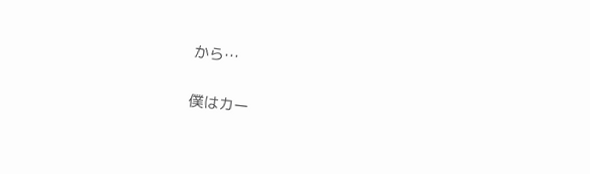から…

僕はカー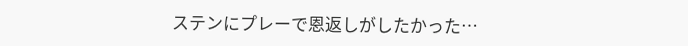ステンにプレーで恩返しがしたかった…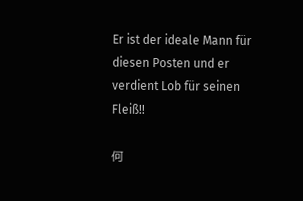Er ist der ideale Mann für diesen Posten und er verdient Lob für seinen Fleiß!!

何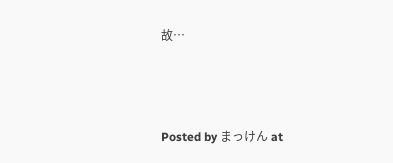故…



Posted by まっけん at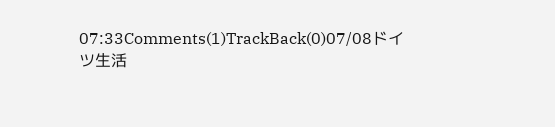07:33Comments(1)TrackBack(0)07/08ドイツ生活